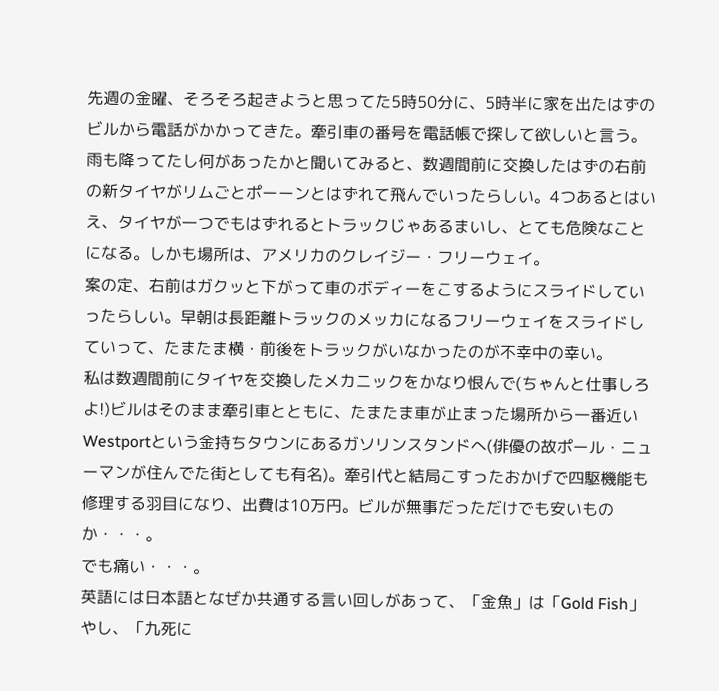先週の金曜、そろそろ起きようと思ってた5時50分に、5時半に家を出たはずのビルから電話がかかってきた。牽引車の番号を電話帳で探して欲しいと言う。雨も降ってたし何があったかと聞いてみると、数週間前に交換したはずの右前の新タイヤがリムごとポーーンとはずれて飛んでいったらしい。4つあるとはいえ、タイヤが一つでもはずれるとトラックじゃあるまいし、とても危険なことになる。しかも場所は、アメリカのクレイジー・フリーウェイ。
案の定、右前はガクッと下がって車のボディーをこするようにスライドしていったらしい。早朝は長距離トラックのメッカになるフリーウェイをスライドしていって、たまたま横・前後をトラックがいなかったのが不幸中の幸い。
私は数週間前にタイヤを交換したメカニックをかなり恨んで(ちゃんと仕事しろよ!)ビルはそのまま牽引車とともに、たまたま車が止まった場所から一番近いWestportという金持ちタウンにあるガソリンスタンドへ(俳優の故ポール・ニューマンが住んでた街としても有名)。牽引代と結局こすったおかげで四駆機能も修理する羽目になり、出費は10万円。ビルが無事だっただけでも安いものか・・・。
でも痛い・・・。
英語には日本語となぜか共通する言い回しがあって、「金魚」は「Gold Fish」やし、「九死に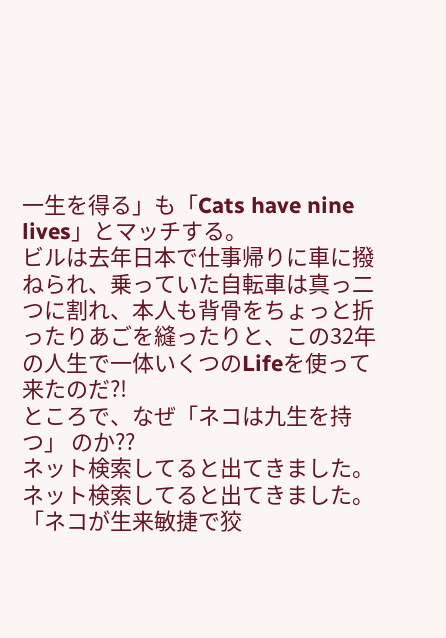一生を得る」も「Cats have nine lives」とマッチする。
ビルは去年日本で仕事帰りに車に撥ねられ、乗っていた自転車は真っ二つに割れ、本人も背骨をちょっと折ったりあごを縫ったりと、この32年の人生で一体いくつのLifeを使って来たのだ?!
ところで、なぜ「ネコは九生を持つ」 のか??
ネット検索してると出てきました。
ネット検索してると出てきました。
「ネコが生来敏捷で狡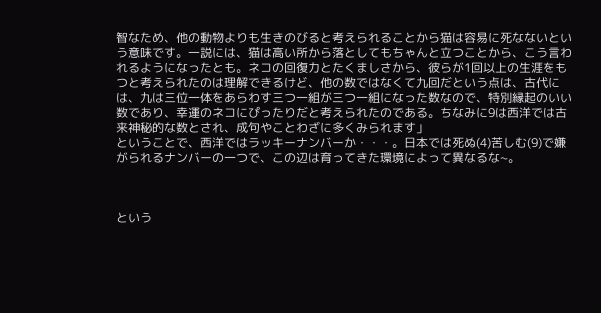智なため、他の動物よりも生きのびると考えられることから猫は容易に死なないという意味です。一説には、猫は高い所から落としてもちゃんと立つことから、こう言われるようになったとも。ネコの回復力とたくましさから、彼らが1回以上の生涯をもつと考えられたのは理解できるけど、他の数ではなくて九回だという点は、古代には、九は三位一体をあらわす三つ一組が三つ一組になった数なので、特別縁起のいい数であり、幸運のネコにぴったりだと考えられたのである。ちなみに9は西洋では古来神秘的な数とされ、成句やことわざに多くみられます」
ということで、西洋ではラッキーナンバーか・・・。日本では死ぬ(4)苦しむ(9)で嫌がられるナンバーの一つで、この辺は育ってきた環境によって異なるな~。



という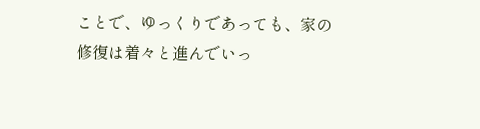ことで、ゆっくりであっても、家の修復は着々と進んでいっ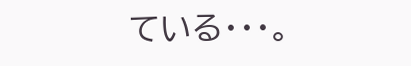ている・・・。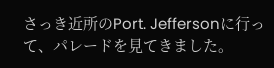さっき近所のPort. Jeffersonに行って、パレードを見てきました。